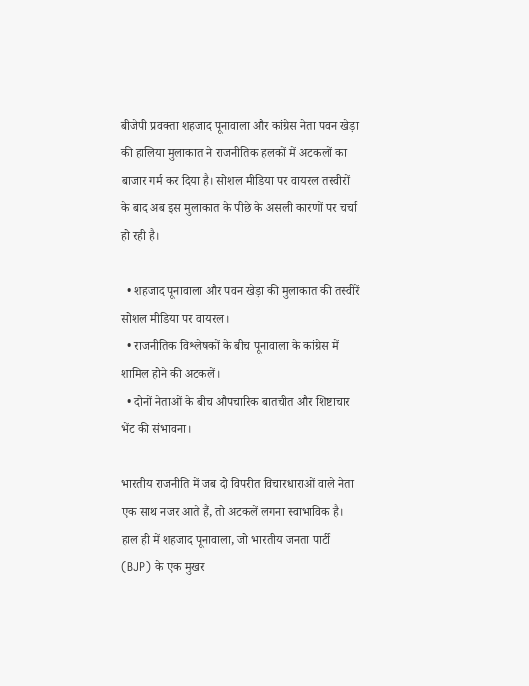बीजेपी प्रवक्ता शहजाद पूनावाला और कांग्रेस नेता पवन खेड़ा की हालिया मुलाकात ने राजनीतिक हलकों में अटकलों का बाजार गर्म कर दिया है। सोशल मीडिया पर वायरल तस्वीरों के बाद अब इस मुलाकात के पीछे के असली कारणों पर चर्चा हो रही है।

  • शहजाद पूनावाला और पवन खेड़ा की मुलाकात की तस्वीरें सोशल मीडिया पर वायरल।
  • राजनीतिक विश्लेषकों के बीच पूनावाला के कांग्रेस में शामिल होने की अटकलें।
  • दोनों नेताओं के बीच औपचारिक बातचीत और शिष्टाचार भेंट की संभावना।

भारतीय राजनीति में जब दो विपरीत विचारधाराओं वाले नेता एक साथ नजर आते हैं, तो अटकलें लगना स्वाभाविक है। हाल ही में शहजाद पूनावाला, जो भारतीय जनता पार्टी (BJP) के एक मुखर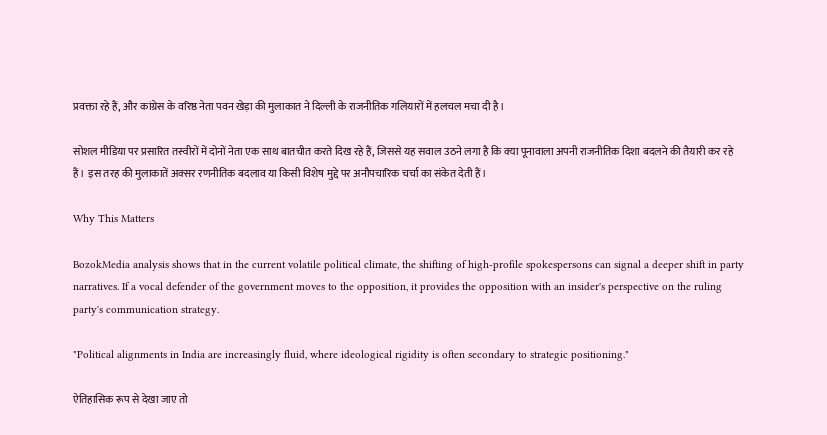प्रवक्ता रहे हैं, और कांग्रेस के वरिष्ठ नेता पवन खेड़ा की मुलाकात ने दिल्ली के राजनीतिक गलियारों में हलचल मचा दी है।

सोशल मीडिया पर प्रसारित तस्वीरों में दोनों नेता एक साथ बातचीत करते दिख रहे हैं, जिससे यह सवाल उठने लगा है कि क्या पूनावाला अपनी राजनीतिक दिशा बदलने की तैयारी कर रहे हैं। इस तरह की मुलाकातें अक्सर रणनीतिक बदलाव या किसी विशेष मुद्दे पर अनौपचारिक चर्चा का संकेत देती हैं।

Why This Matters

BozokMedia analysis shows that in the current volatile political climate, the shifting of high-profile spokespersons can signal a deeper shift in party narratives. If a vocal defender of the government moves to the opposition, it provides the opposition with an insider's perspective on the ruling party's communication strategy.

"Political alignments in India are increasingly fluid, where ideological rigidity is often secondary to strategic positioning."

ऐतिहासिक रूप से देखा जाए तो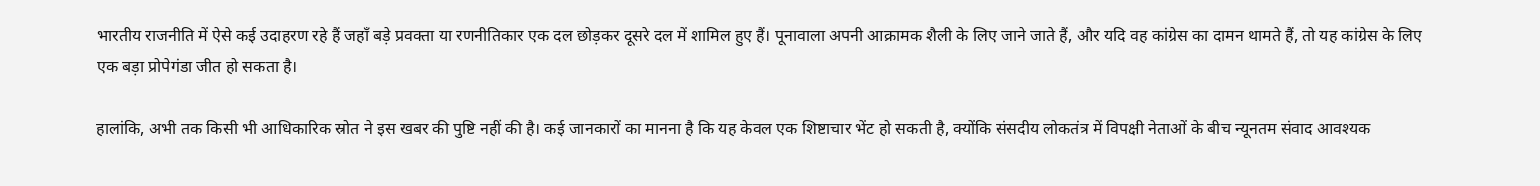भारतीय राजनीति में ऐसे कई उदाहरण रहे हैं जहाँ बड़े प्रवक्ता या रणनीतिकार एक दल छोड़कर दूसरे दल में शामिल हुए हैं। पूनावाला अपनी आक्रामक शैली के लिए जाने जाते हैं, और यदि वह कांग्रेस का दामन थामते हैं, तो यह कांग्रेस के लिए एक बड़ा प्रोपेगंडा जीत हो सकता है।

हालांकि, अभी तक किसी भी आधिकारिक स्रोत ने इस खबर की पुष्टि नहीं की है। कई जानकारों का मानना है कि यह केवल एक शिष्टाचार भेंट हो सकती है, क्योंकि संसदीय लोकतंत्र में विपक्षी नेताओं के बीच न्यूनतम संवाद आवश्यक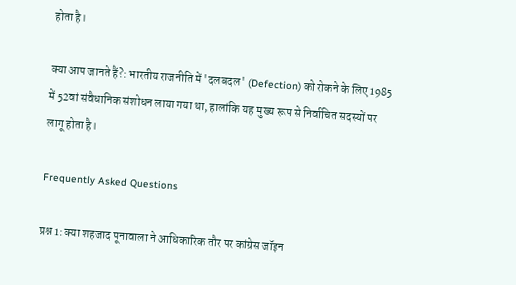होता है।

क्या आप जानते हैं?: भारतीय राजनीति में 'दलबदल' (Defection) को रोकने के लिए 1985 में 52वां संवैधानिक संशोधन लाया गया था, हालांकि यह मुख्य रूप से निर्वाचित सदस्यों पर लागू होता है।

Frequently Asked Questions

प्रश्न 1: क्या शहजाद पूनावाला ने आधिकारिक तौर पर कांग्रेस जॉइन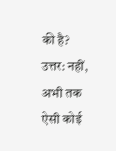की है?
उत्तर: नहीं, अभी तक ऐसी कोई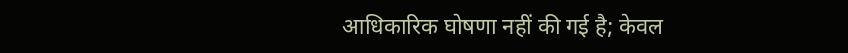आधिकारिक घोषणा नहीं की गई है; केवल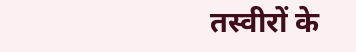तस्वीरों के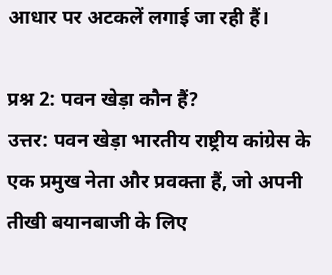आधार पर अटकलें लगाई जा रही हैं।

प्रश्न 2: पवन खेड़ा कौन हैं?
उत्तर: पवन खेड़ा भारतीय राष्ट्रीय कांग्रेस के एक प्रमुख नेता और प्रवक्ता हैं, जो अपनी तीखी बयानबाजी के लिए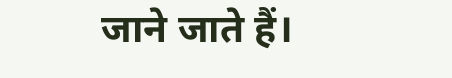जाने जाते हैं।